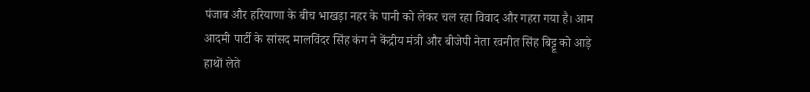पंजाब और हरियाणा के बीच भाखड़ा नहर के पानी को लेकर चल रहा विवाद और गहरा गया है। आम आदमी पार्टी के सांसद मालविंदर सिंह कंग ने केंद्रीय मंत्री और बीजेपी नेता रवनीत सिंह बिट्टू को आड़े हाथों लेते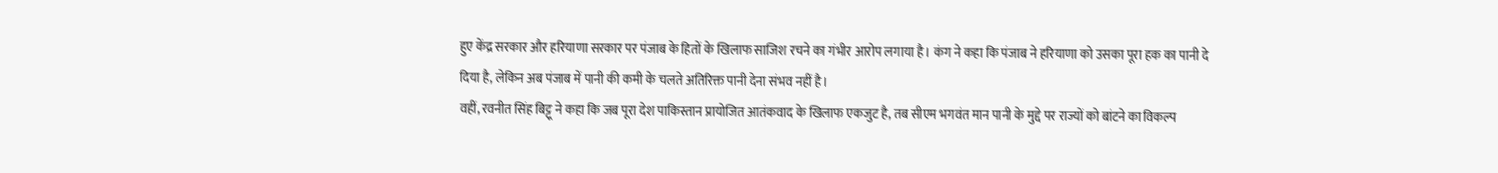हुए केंद्र सरकार और हरियाणा सरकार पर पंजाब के हितों के खिलाफ साजिश रचने का गंभीर आरोप लगाया है। कंग ने कहा कि पंजाब ने हरियाणा को उसका पूरा हक का पानी दे दिया है, लेकिन अब पंजाब में पानी की कमी के चलते अतिरिक्त पानी देना संभव नहीं है।
वहीं, रवनीत सिंह बिट्टू ने कहा कि जब पूरा देश पाकिस्तान प्रायोजित आतंकवाद के खिलाफ एकजुट है, तब सीएम भगवंत मान पानी के मुद्दे पर राज्यों को बांटने का विकल्प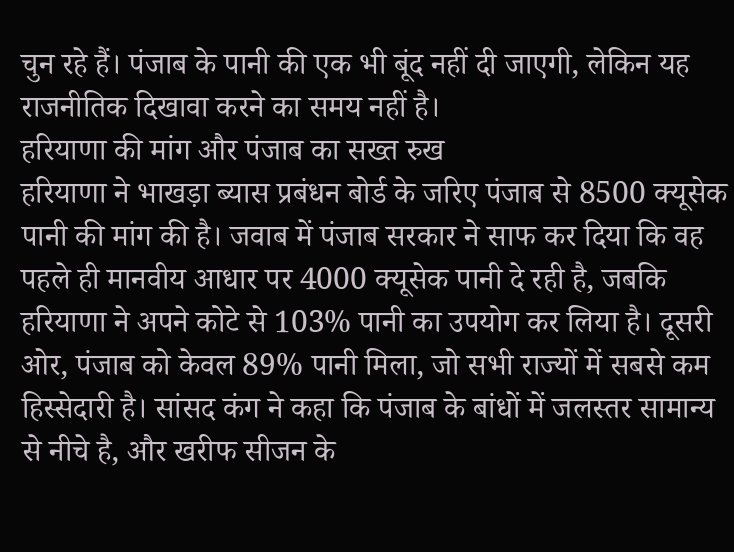चुन रहे हैं। पंजाब के पानी की एक भी बूंद नहीं दी जाएगी, लेकिन यह राजनीतिक दिखावा करने का समय नहीं है।
हरियाणा की मांग और पंजाब का सख्त रुख
हरियाणा ने भाखड़ा ब्यास प्रबंधन बोर्ड के जरिए पंजाब से 8500 क्यूसेक पानी की मांग की है। जवाब में पंजाब सरकार ने साफ कर दिया कि वह पहले ही मानवीय आधार पर 4000 क्यूसेक पानी दे रही है, जबकि हरियाणा ने अपने कोटे से 103% पानी का उपयोग कर लिया है। दूसरी ओर, पंजाब को केवल 89% पानी मिला, जो सभी राज्यों में सबसे कम हिस्सेदारी है। सांसद कंग ने कहा कि पंजाब के बांधों में जलस्तर सामान्य से नीचे है, और खरीफ सीजन के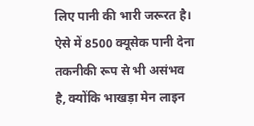लिए पानी की भारी जरूरत है। ऐसे में 8500 क्यूसेक पानी देना तकनीकी रूप से भी असंभव है, क्योंकि भाखड़ा मेन लाइन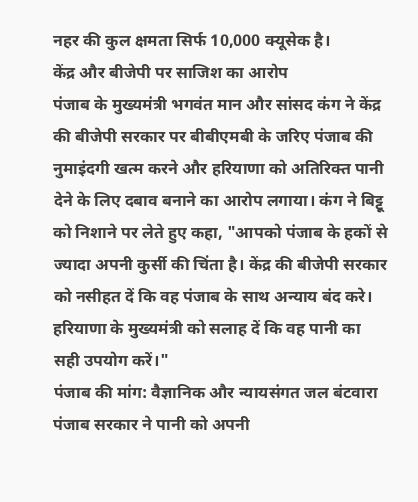नहर की कुल क्षमता सिर्फ 10,000 क्यूसेक है।
केंद्र और बीजेपी पर साजिश का आरोप
पंजाब के मुख्यमंत्री भगवंत मान और सांसद कंग ने केंद्र की बीजेपी सरकार पर बीबीएमबी के जरिए पंजाब की नुमाइंदगी खत्म करने और हरियाणा को अतिरिक्त पानी देने के लिए दबाव बनाने का आरोप लगाया। कंग ने बिट्टू को निशाने पर लेते हुए कहा, "आपको पंजाब के हकों से ज्यादा अपनी कुर्सी की चिंता है। केंद्र की बीजेपी सरकार को नसीहत दें कि वह पंजाब के साथ अन्याय बंद करे। हरियाणा के मुख्यमंत्री को सलाह दें कि वह पानी का सही उपयोग करें।"
पंजाब की मांग: वैज्ञानिक और न्यायसंगत जल बंटवारा
पंजाब सरकार ने पानी को अपनी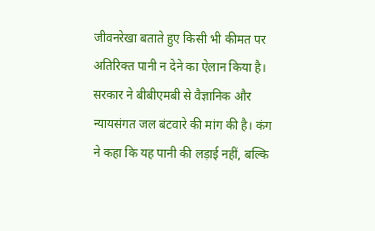जीवनरेखा बताते हुए किसी भी कीमत पर अतिरिक्त पानी न देने का ऐलान किया है। सरकार ने बीबीएमबी से वैज्ञानिक और न्यायसंगत जल बंटवारे की मांग की है। कंग ने कहा कि यह पानी की लड़ाई नहीं, बल्कि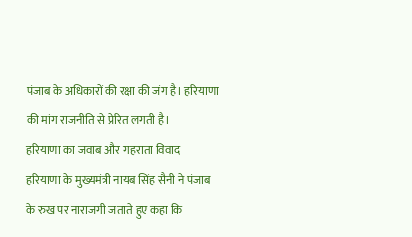पंजाब के अधिकारों की रक्षा की जंग है। हरियाणा की मांग राजनीति से प्रेरित लगती है।
हरियाणा का जवाब और गहराता विवाद
हरियाणा के मुख्यमंत्री नायब सिंह सैनी ने पंजाब के रुख पर नाराजगी जताते हुए कहा कि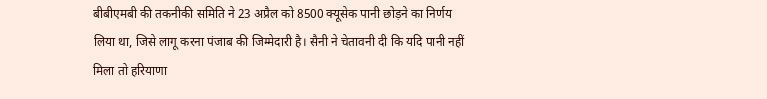बीबीएमबी की तकनीकी समिति ने 23 अप्रैल को 8500 क्यूसेक पानी छोड़ने का निर्णय लिया था, जिसे लागू करना पंजाब की जिम्मेदारी है। सैनी ने चेतावनी दी कि यदि पानी नहीं मिला तो हरियाणा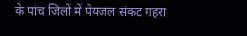के पांच जिलों में पेयजल संकट गहरा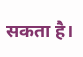सकता है।